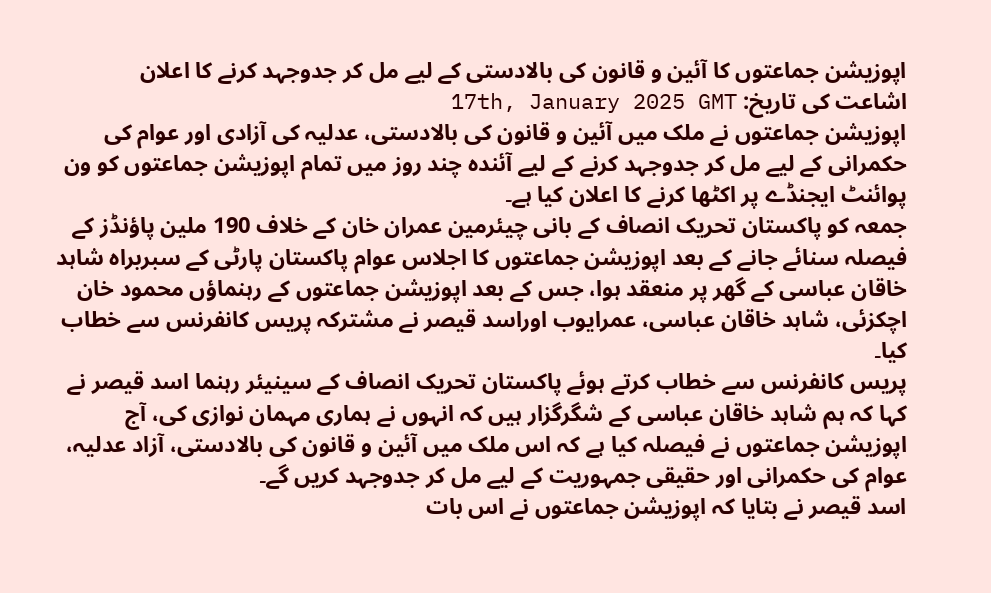اپوزیشن جماعتوں کا آئین و قانون کی بالادستی کے لیے مل کر جدوجہد کرنے کا اعلان
اشاعت کی تاریخ: 17th, January 2025 GMT
اپوزیشن جماعتوں نے ملک میں آئین و قانون کی بالادستی، عدلیہ کی آزادی اور عوام کی حکمرانی کے لیے مل کر جدوجہد کرنے کے لیے آئندہ چند روز میں تمام اپوزیشن جماعتوں کو ون پوائنٹ ایجنڈے پر اکٹھا کرنے کا اعلان کیا ہے۔
جمعہ کو پاکستان تحریک انصاف کے بانی چیئرمین عمران خان کے خلاف 190 ملین پاؤنڈز کے فیصلہ سنائے جانے کے بعد اپوزیشن جماعتوں کا اجلاس عوام پاکستان پارٹی کے سبربراہ شاہد خاقان عباسی کے گھر پر منعقد ہوا، جس کے بعد اپوزیشن جماعتوں کے رہنماؤں محمود خان اچکزئی، شاہد خاقان عباسی، عمرایوب اوراسد قیصر نے مشترکہ پریس کانفرنس سے خطاب کیا۔
پریس کانفرنس سے خطاب کرتے ہوئے پاکستان تحریک انصاف کے سینیئر رہنما اسد قیصر نے کہا کہ ہم شاہد خاقان عباسی کے شگرگزار ہیں کہ انہوں نے ہماری مہمان نوازی کی، آج اپوزیشن جماعتوں نے فیصلہ کیا ہے کہ اس ملک میں آئین و قانون کی بالادستی، آزاد عدلیہ، عوام کی حکمرانی اور حقیقی جمہوریت کے لیے مل کر جدوجہد کریں گے۔
اسد قیصر نے بتایا کہ اپوزیشن جماعتوں نے اس بات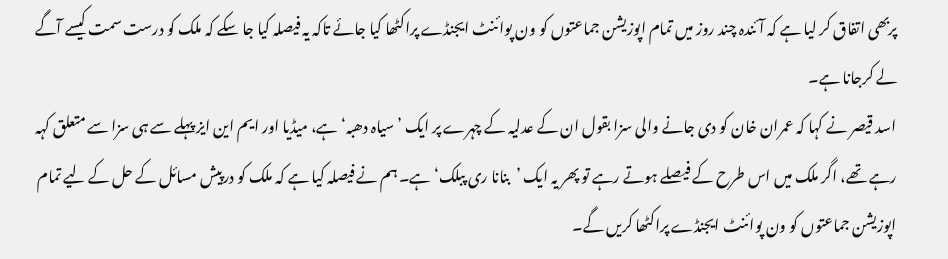پربھی اتفاق کر لیا ہے کہ آئندہ چند روز میں تمام اپوزیشن جماعتوں کو ون پوائنٹ ایجنڈے پراکٹھا کیا جائے تاکہ یہ فیصلہ کیا جا سکے کہ ملک کو درست سمت کیسے آگے لے کرجانا ہے۔
اسد قیصر نے کہا کہ عمران خان کو دی جانے والی سزا بقول ان کے عدلیہ کے چہرے پر ایک ’سیاہ دھبہ‘ ہے، میڈیا اور ایم این ایز پہلے سے ہی سزا سے متعلق کہہ رہے تھے، اگر ملک میں اس طرح کے فیصلے ہوتے رہے تو پھر یہ ایک ’بنانا ری پبلک‘ ہے۔ ہم نے فیصلہ کیا ہے کہ ملک کو درپیش مسائل کے حل کے لیے تمام اپوزیشن جماعتوں کو ون پوائنٹ ایجنڈے پراکٹھا کریں گے۔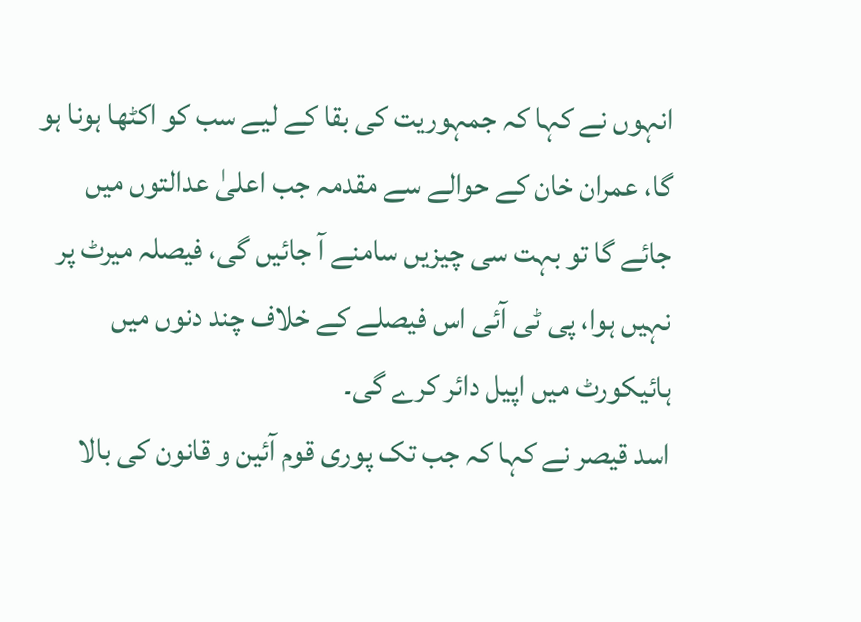انہوں نے کہا کہ جمہوریت کی بقا کے لیے سب کو اکٹھا ہونا ہو گا، عمران خان کے حوالے سے مقدمہ جب اعلیٰ عدالتوں میں جائے گا تو بہت سی چیزیں سامنے آ جائیں گی، فیصلہ میرٹ پر نہیں ہوا، پی ٹی آئی اس فیصلے کے خلاف چند دنوں میں ہائیکورٹ میں اپیل دائر کرے گی۔
اسد قیصر نے کہا کہ جب تک پوری قوم آئین و قانون کی بالا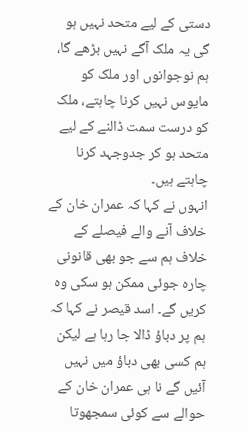دستی کے لیے متحد نہیں ہو گی یہ ملک آگے نہیں بڑھے گا، ہم نوجوانوں اور ملک کو مایوس نہیں کرنا چاہتے، ملک کو درست سمت ڈالنے کے لیے متحد ہو کر جدوجہد کرنا چاہتے ہیں۔
انہوں نے کہا کہ عمران خان کے خلاف آنے والے فیصلے کے خلاف ہم سے جو بھی قانونی چارہ جوئی ممکن ہو سکی وہ کریں گے۔ اسد قیصر نے کہا کہ ہم پر دباؤ ڈالا جا رہا ہے لیکن ہم کسی بھی دباؤ میں نہیں آئیں گے نا ہی عمران خان کے حوالے سے کوئی سمجھوتا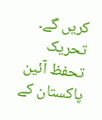کریں گے۔
تحریک تحفظ آئین پاکستان کے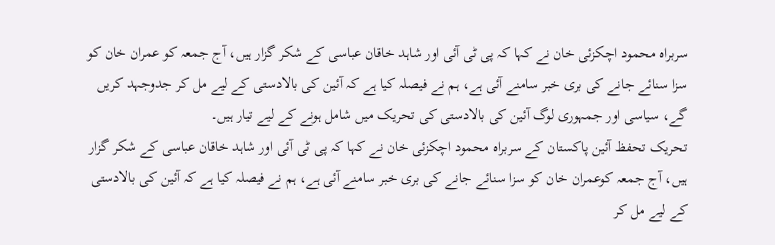سربراہ محمود اچکزئی خان نے کہا کہ پی ٹی آئی اور شاہد خاقان عباسی کے شکر گزار ہیں، آج جمعہ کو عمران خان کو سزا سنائے جانے کی بری خبر سامنے آئی ہے، ہم نے فیصلہ کیا ہے کہ آئین کی بالادستی کے لیے مل کر جدوجہد کریں گے، سیاسی اور جمہوری لوگ آئین کی بالادستی کی تحریک میں شامل ہونے کے لیے تیار ہیں۔
تحریک تحفظ آئین پاکستان کے سربراہ محمود اچکزئی خان نے کہا کہ پی ٹی آئی اور شاہد خاقان عباسی کے شکر گزار ہیں، آج جمعہ کوعمران خان کو سزا سنائے جانے کی بری خبر سامنے آئی ہے، ہم نے فیصلہ کیا ہے کہ آئین کی بالادستی کے لیے مل کر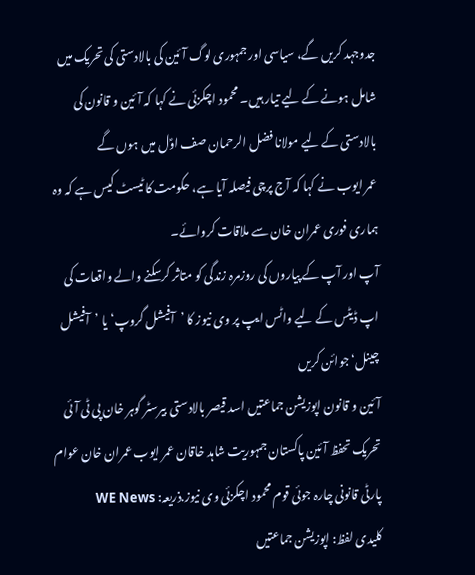جدوجہد کریں گے، سیاسی اور جمہوری لوگ آئین کی بالادستی کی تحریک میں شامل ہونے کے لیے تیار ہیں۔ محمود اچکزئی نے کہا کہ آئین و قانون کی بالادستی کے لیے مولانا فضل الرحمان صف اوؑل میں ہوں گے
عمر ایوب نے کہا کہ آج پرچی فیصلہ آیا ہے، حکومت کا ٹیسٹ کیس ہے کہ وہ ہماری فوری عمران خان سے ملاقات کروائے۔
آپ اور آپ کے پیاروں کی روزمرہ زندگی کو متاثر کرسکنے والے واقعات کی اپ ڈیٹس کے لیے واٹس ایپ پر وی نیوز کا ’آفیشل گروپ‘ یا ’آفیشل چینل‘ جوائن کریں
آئین و قانون اپوزیشن جماعتیں اسد قیصر بالادستی بیرسٹر گوہر خان پی ٹی آئی تحریک تحفظ آئین پاکستان جمہوریت شاہد خاقان عمر ایوب عمران خان عوام پارٹی قانونی چارہ جوئی قوم محمود اچکزئی وی نیوز.ذریعہ: WE News
کلیدی لفظ: اپوزیشن جماعتیں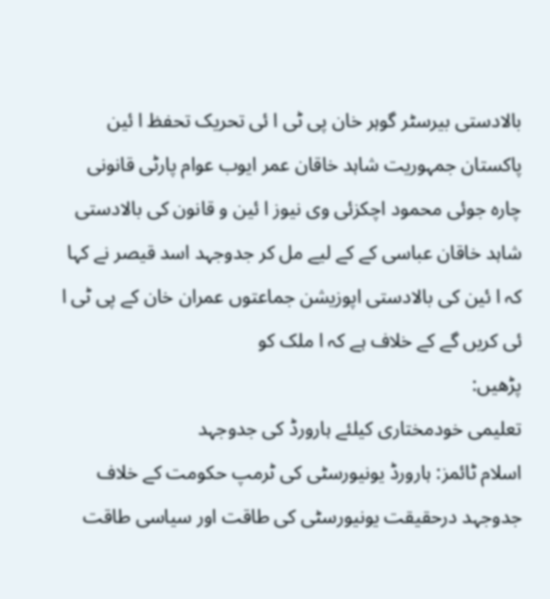بالادستی بیرسٹر گوہر خان پی ٹی ا ئی تحریک تحفظ ا ئین پاکستان جمہوریت شاہد خاقان عمر ایوب عوام پارٹی قانونی چارہ جوئی محمود اچکزئی وی نیوز ا ئین و قانون کی بالادستی شاہد خاقان عباسی کے کے لیے مل کر جدوجہد اسد قیصر نے کہا کہ ا ئین کی بالادستی اپوزیشن جماعتوں عمران خان کے پی ٹی ا ئی کریں گے کے خلاف ہے کہ ا ملک کو
پڑھیں:
تعلیمی خودمختاری کیلئے ہارورڈ کی جدوجہد
اسلام ٹائمز: ہارورڈ یونیورسٹی کی ٹرمپ حکومت کے خلاف جدوجہد درحقیقت یونیورسٹی کی طاقت اور سیاسی طاقت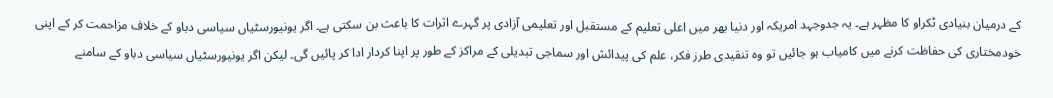کے درمیان بنیادی ٹکراو کا مظہر ہے۔ یہ جدوجہد امریکہ اور دنیا بھر میں اعلی تعلیم کے مستقبل اور تعلیمی آزادی پر گہرے اثرات کا باعث بن سکتی ہے۔ اگر یونیورسٹیاں سیاسی دباو کے خلاف مزاحمت کر کے اپنی خودمختاری کی حفاظت کرنے میں کامیاب ہو جائیں تو وہ تنقیدی طرز فکر، علم کی پیدائش اور سماجی تبدیلی کے مراکز کے طور پر اپنا کردار ادا کر پائیں گی۔ لیکن اگر یونیورسٹیاں سیاسی دباو کے سامنے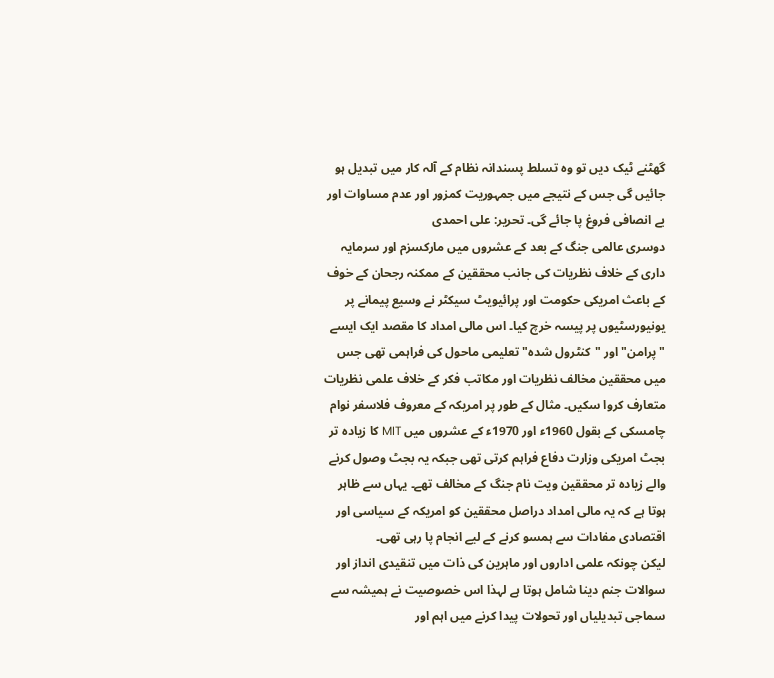گھٹنے ٹیک دیں تو وہ تسلط پسندانہ نظام کے آلہ کار میں تبدیل ہو جائیں گی جس کے نتیجے میں جمہوریت کمزور اور عدم مساوات اور بے انصافی فروغ پا جائے گی۔ تحریر: علی احمدی
دوسری عالمی جنگ کے بعد کے عشروں میں مارکسزم اور سرمایہ داری کے خلاف نظریات کی جانب محققین کے ممکنہ رجحان کے خوف کے باعث امریکی حکومت اور پرائیویٹ سیکٹر نے وسیع پیمانے پر یونیورسٹیوں پر پیسہ خرچ کیا۔ اس مالی امداد کا مقصد ایک ایسے "پرامن" اور "کنٹرول شدہ" تعلیمی ماحول کی فراہمی تھی جس میں محققین مخالف نظریات اور مکاتب فکر کے خلاف علمی نظریات متعارف کروا سکیں۔ مثال کے طور پر امریکہ کے معروف فلاسفر نوام چامسکی کے بقول 1960ء اور 1970ء کے عشروں میں MIT کا زیادہ تر بجٹ امریکی وزارت دفاع فراہم کرتی تھی جبکہ یہ بجٹ وصول کرنے والے زیادہ تر محققین ویت نام جنگ کے مخالف تھے۔ یہاں سے ظاہر ہوتا ہے کہ یہ مالی امداد دراصل محققین کو امریکہ کے سیاسی اور اقتصادی مفادات سے ہمسو کرنے کے لیے انجام پا رہی تھی۔
لیکن چونکہ علمی اداروں اور ماہرین کی ذات میں تنقیدی انداز اور سوالات جنم دینا شامل ہوتا ہے لہذا اس خصوصیت نے ہمیشہ سے سماجی تبدیلیاں اور تحولات پیدا کرنے میں اہم اور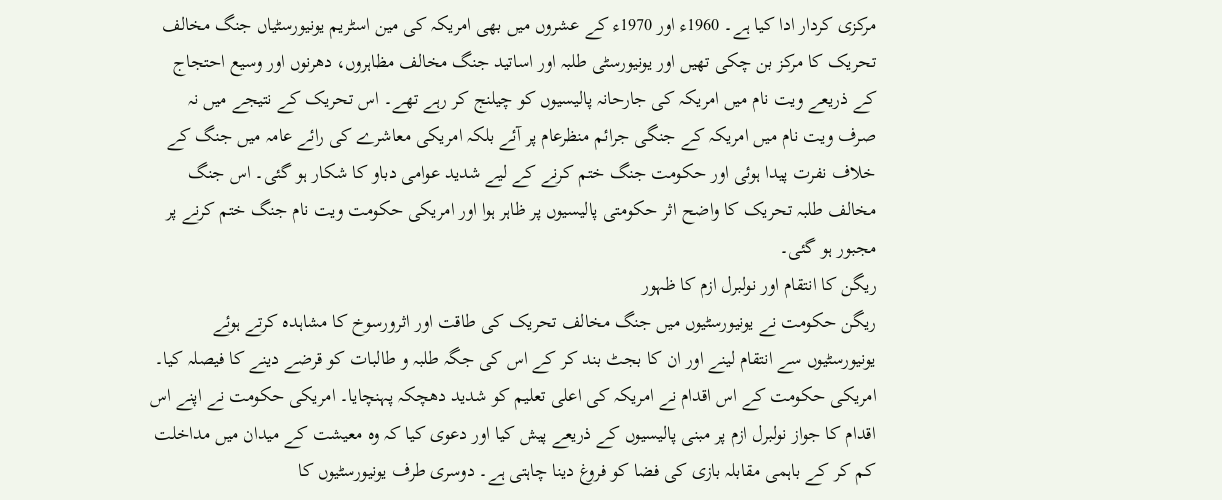مرکزی کردار ادا کیا ہے۔ 1960ء اور 1970ء کے عشروں میں بھی امریکہ کی مین اسٹریم یونیورسٹیاں جنگ مخالف تحریک کا مرکز بن چکی تھیں اور یونیورسٹی طلبہ اور اساتید جنگ مخالف مظاہروں، دھرنوں اور وسیع احتجاج کے ذریعے ویت نام میں امریکہ کی جارحانہ پالیسیوں کو چیلنج کر رہے تھے۔ اس تحریک کے نتیجے میں نہ صرف ویت نام میں امریکہ کے جنگی جرائم منظرعام پر آئے بلکہ امریکی معاشرے کی رائے عامہ میں جنگ کے خلاف نفرت پیدا ہوئی اور حکومت جنگ ختم کرنے کے لیے شدید عوامی دباو کا شکار ہو گئی۔ اس جنگ مخالف طلبہ تحریک کا واضح اثر حکومتی پالیسیوں پر ظاہر ہوا اور امریکی حکومت ویت نام جنگ ختم کرنے پر مجبور ہو گئی۔
ریگن کا انتقام اور نولبرل ازم کا ظہور
ریگن حکومت نے یونیورسٹیوں میں جنگ مخالف تحریک کی طاقت اور اثرورسوخ کا مشاہدہ کرتے ہوئے یونیورسٹیوں سے انتقام لینے اور ان کا بجٹ بند کر کے اس کی جگہ طلبہ و طالبات کو قرضے دینے کا فیصلہ کیا۔ امریکی حکومت کے اس اقدام نے امریکہ کی اعلی تعلیم کو شدید دھچکہ پہنچایا۔ امریکی حکومت نے اپنے اس اقدام کا جواز نولبرل ازم پر مبنی پالیسیوں کے ذریعے پیش کیا اور دعوی کیا کہ وہ معیشت کے میدان میں مداخلت کم کر کے باہمی مقابلہ بازی کی فضا کو فروغ دینا چاہتی ہے۔ دوسری طرف یونیورسٹیوں کا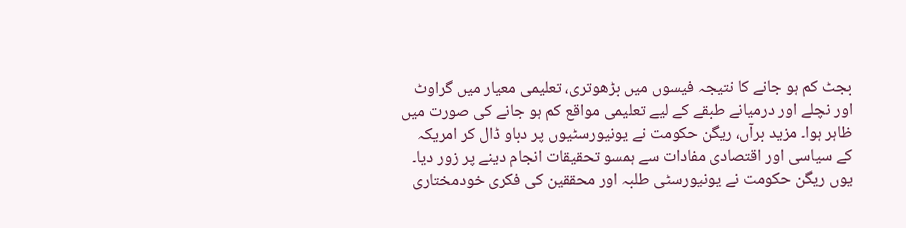بجٹ کم ہو جانے کا نتیجہ فیسوں میں بڑھوتری، تعلیمی معیار میں گراوٹ اور نچلے اور درمیانے طبقے کے لیے تعلیمی مواقع کم ہو جانے کی صورت میں ظاہر ہوا۔ مزید برآں، ریگن حکومت نے یونیورسٹیوں پر دباو ڈال کر امریکہ کے سیاسی اور اقتصادی مفادات سے ہمسو تحقیقات انجام دینے پر زور دیا۔
یوں ریگن حکومت نے یونیورسٹی طلبہ اور محققین کی فکری خودمختاری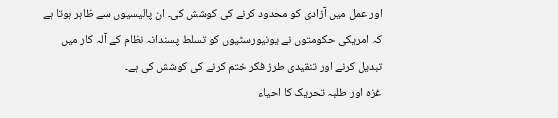اور عمل میں آزادی کو محدود کرنے کی کوشش کی۔ ان پالیسیوں سے ظاہر ہوتا ہے کہ امریکی حکومتوں نے یونیورسٹیوں کو تسلط پسندانہ نظام کے آلہ کار میں تبدیل کرنے اور تنقیدی طرز فکر ختم کرنے کی کوشش کی ہے۔
غزہ اور طلبہ تحریک کا احیاء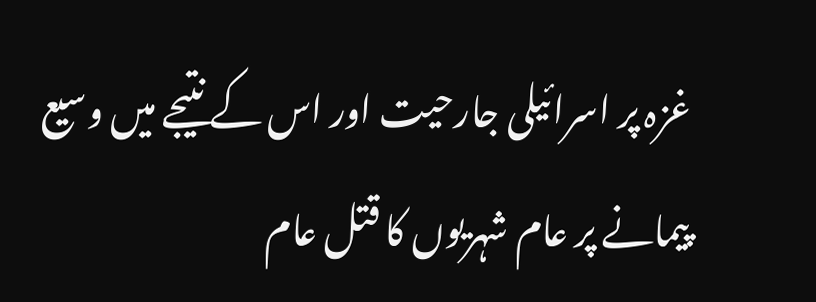غزہ پر اسرائیلی جارحیت اور اس کے نتیجے میں وسیع پیمانے پر عام شہریوں کا قتل عام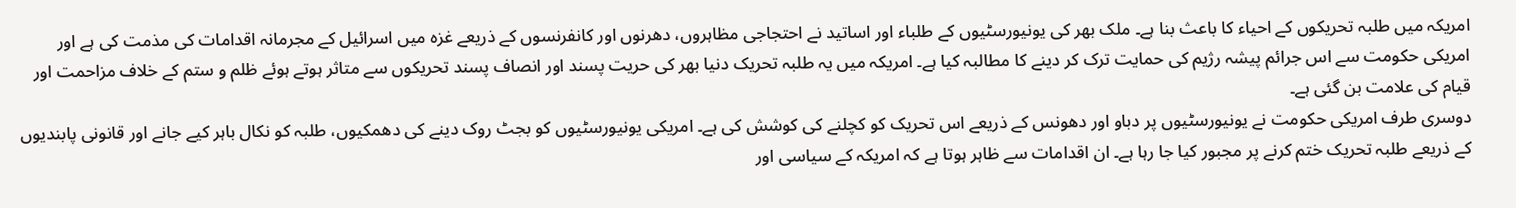امریکہ میں طلبہ تحریکوں کے احیاء کا باعث بنا ہے۔ ملک بھر کی یونیورسٹیوں کے طلباء اور اساتید نے احتجاجی مظاہروں، دھرنوں اور کانفرنسوں کے ذریعے غزہ میں اسرائیل کے مجرمانہ اقدامات کی مذمت کی ہے اور امریکی حکومت سے اس جرائم پیشہ رژیم کی حمایت ترک کر دینے کا مطالبہ کیا ہے۔ امریکہ میں یہ طلبہ تحریک دنیا بھر کی حریت پسند اور انصاف پسند تحریکوں سے متاثر ہوتے ہوئے ظلم و ستم کے خلاف مزاحمت اور قیام کی علامت بن گئی ہے۔
دوسری طرف امریکی حکومت نے یونیورسٹیوں پر دباو اور دھونس کے ذریعے اس تحریک کو کچلنے کی کوشش کی ہے۔ امریکی یونیورسٹیوں کو بجٹ روک دینے کی دھمکیوں، طلبہ کو نکال باہر کیے جانے اور قانونی پابندیوں کے ذریعے طلبہ تحریک ختم کرنے پر مجبور کیا جا رہا ہے۔ ان اقدامات سے ظاہر ہوتا ہے کہ امریکہ کے سیاسی اور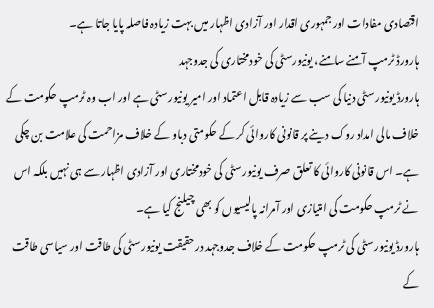اقتصادی مفادات اور جمہوری اقدار اور آزادی اظہار میں بہت زیادہ فاصلہ پایا جاتا ہے۔
ہارورڈ ٹرمپ آمنے سامنے، یونیورسٹی کی خودمختاری کی جدوجہد
ہارورڈ یونیورسٹی دنیا کی سب سے زیادہ قابل اعتماد اور امیر یونیورسٹی ہے اور اب وہ ٹرمپ حکومت کے خلاف مالی امداد روک دینے پر قانونی کاروائی کر کے حکومتی دباو کے خلاف مزاحمت کی علامت بن چکی ہے۔ اس قانونی کاروائی کا تعلق صرف یونیورسٹی کی خودمختاری اور آزادی اظہار سے ہی نہیں بلکہ اس نے ٹرمپ حکومت کی امتیازی اور آمرانہ پالیسیوں کو بھی چیلنج کیا ہے۔
ہارورڈ یونیورسٹی کی ٹرمپ حکومت کے خلاف جدوجہد درحقیقت یونیورسٹی کی طاقت اور سیاسی طاقت کے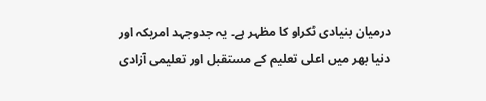درمیان بنیادی ٹکراو کا مظہر ہے۔ یہ جدوجہد امریکہ اور دنیا بھر میں اعلی تعلیم کے مستقبل اور تعلیمی آزادی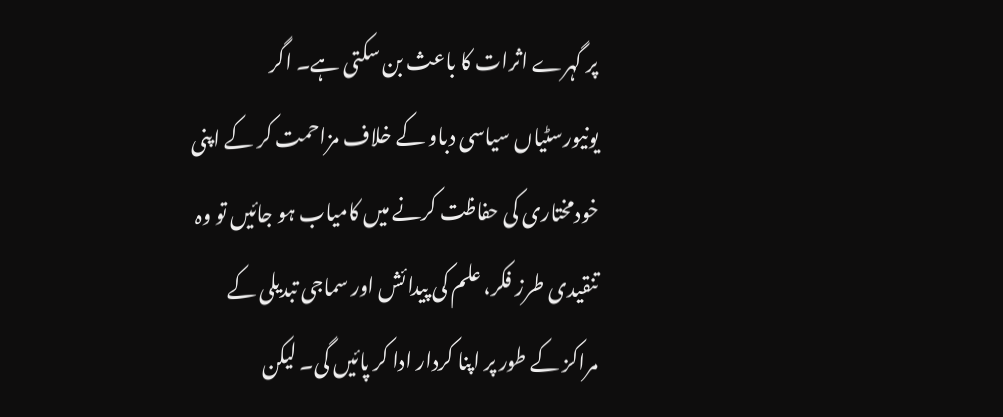پر گہرے اثرات کا باعث بن سکتی ہے۔ اگر یونیورسٹیاں سیاسی دباو کے خلاف مزاحمت کر کے اپنی خودمختاری کی حفاظت کرنے میں کامیاب ہو جائیں تو وہ تنقیدی طرز فکر، علم کی پیدائش اور سماجی تبدیلی کے مراکز کے طور پر اپنا کردار ادا کر پائیں گی۔ لیکن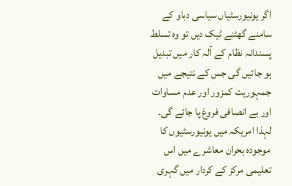اگر یونیورسٹیاں سیاسی دباو کے سامنے گھٹنے ٹیک دیں تو وہ تسلط پسندانہ نظام کے آلہ کار میں تبدیل ہو جائیں گی جس کے نتیجے میں جمہوریت کمزور اور عدم مساوات اور بے انصافی فروغ پا جائے گی۔ لہذا امریکہ میں یونیورسٹیوں کا موجودہ بحران معاشرے میں اس تعلیمی مرکز کے کردار میں گہری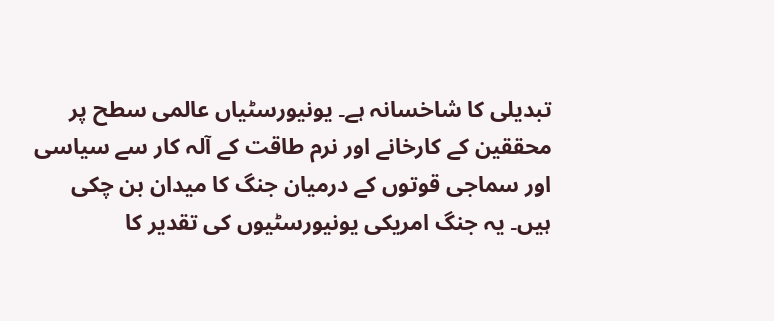تبدیلی کا شاخسانہ ہے۔ یونیورسٹیاں عالمی سطح پر محققین کے کارخانے اور نرم طاقت کے آلہ کار سے سیاسی اور سماجی قوتوں کے درمیان جنگ کا میدان بن چکی ہیں۔ یہ جنگ امریکی یونیورسٹیوں کی تقدیر کا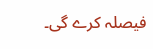فیصلہ کرے گی۔